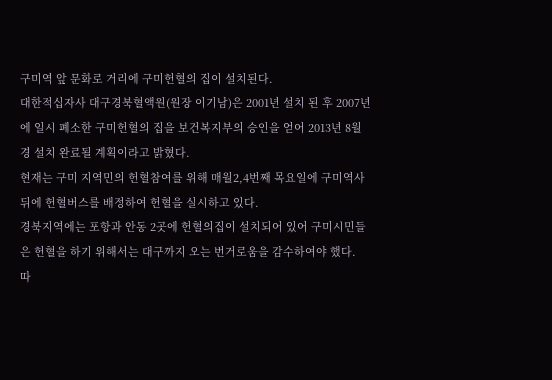구미역 앞 문화로 거리에 구미헌혈의 집이 설치된다.
대한적십자사 대구경북혈액원(원장 이기남)은 2001년 설치 된 후 2007년에 일시 폐소한 구미헌혈의 집을 보건복지부의 승인을 얻어 2013년 8월경 설치 완료될 계획이라고 밝혔다.
현재는 구미 지역민의 헌혈참여를 위해 매월2,4번째 목요일에 구미역사 뒤에 헌혈버스를 배정하여 헌혈을 실시하고 있다.
경북지역에는 포항과 안동 2곳에 헌혈의집이 설치되어 있어 구미시민들은 헌혈을 하기 위해서는 대구까지 오는 번거로움을 감수하여야 했다.
따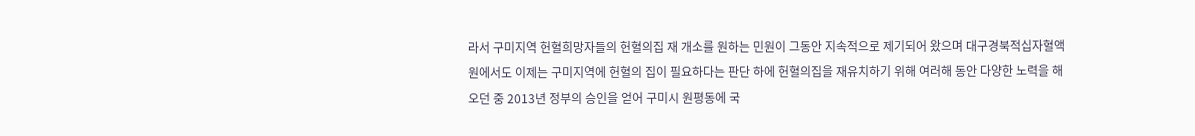라서 구미지역 헌혈희망자들의 헌혈의집 재 개소를 원하는 민원이 그동안 지속적으로 제기되어 왔으며 대구경북적십자혈액원에서도 이제는 구미지역에 헌혈의 집이 필요하다는 판단 하에 헌혈의집을 재유치하기 위해 여러해 동안 다양한 노력을 해오던 중 2013년 정부의 승인을 얻어 구미시 원평동에 국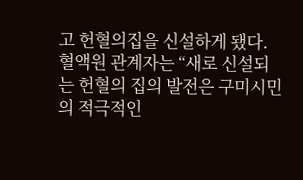고 헌혈의집을 신설하게 됐다.
혈액원 관계자는 “새로 신설되는 헌혈의 집의 발전은 구미시민의 적극적인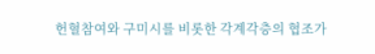헌혈참여와 구미시를 비롯한 각계각층의 협조가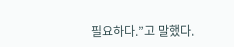필요하다.”고 말했다.